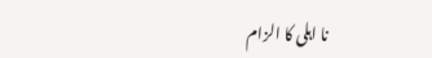نا اہلی کا الزام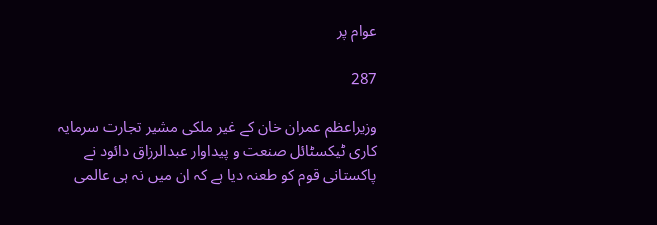عوام پر

287

وزیراعظم عمران خان کے غیر ملکی مشیر تجارت سرمایہ کاری ٹیکسٹائل صنعت و پیداوار عبدالرزاق دائود نے پاکستانی قوم کو طعنہ دیا ہے کہ ان میں نہ ہی عالمی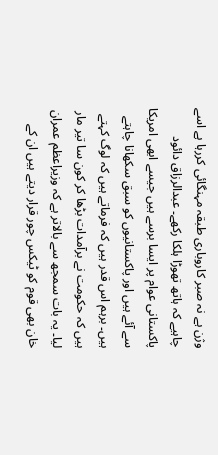وژن ہے نہ صبر کاروباری طبقہ مہنگائی کررہا ہے اسے چاہیے کہ ہاتھ تھوڑا ہلکا رکھے۔ عبدالرزاق دائود پاکستانی عوام پر ایسا برسے ہیں جیسے ابھی امریکا سے آئے ہیں اور پاکستانیوں کو سبق سکھانا چاہتے ہیں۔ برہم اس قدر ہیں کہ فرماتے ہیں کہ لوگ کہتے ہیں کہ حکومت نے برآمدات بڑھا کر کون سا تیر مار لیا۔ یہ بات سمجھ سے بالاتر ہے کہ وزیراعظم عمران خان بھی قوم کو ٹیکس چور قرار دیتے ہیں ان کے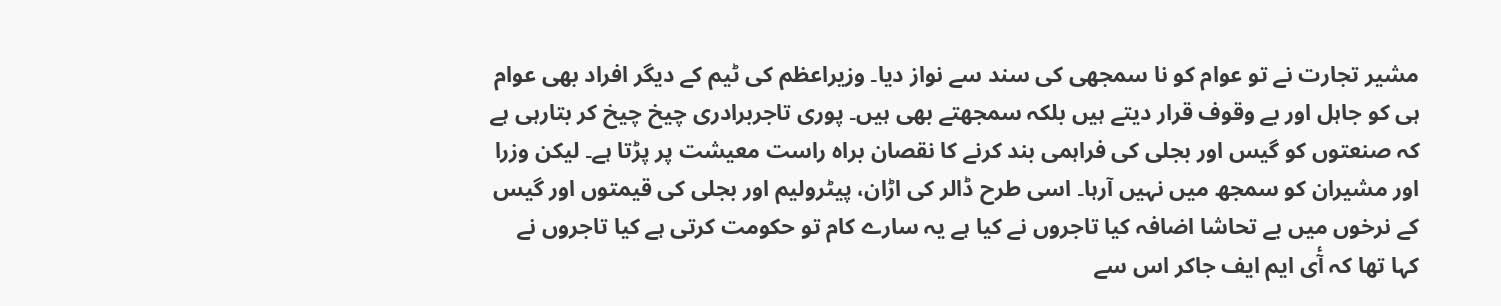مشیر تجارت نے تو عوام کو نا سمجھی کی سند سے نواز دیا۔ وزیراعظم کی ٹیم کے دیگر افراد بھی عوام ہی کو جاہل اور بے وقوف قرار دیتے ہیں بلکہ سمجھتے بھی ہیں۔ پوری تاجربرادری چیخ چیخ کر بتارہی ہے کہ صنعتوں کو گیس اور بجلی کی فراہمی بند کرنے کا نقصان براہ راست معیشت پر پڑتا ہے۔ لیکن وزرا اور مشیران کو سمجھ میں نہیں آرہا۔ اسی طرح ڈالر کی اڑان، پیٹرولیم اور بجلی کی قیمتوں اور گیس کے نرخوں میں بے تحاشا اضافہ کیا تاجروں نے کیا ہے یہ سارے کام تو حکومت کرتی ہے کیا تاجروں نے کہا تھا کہ آٔی ایم ایف جاکر اس سے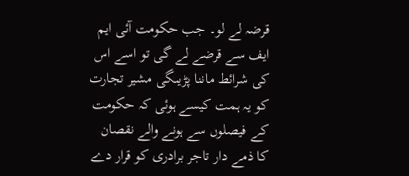قرضہ لے لو۔ جب حکومت آئی ایم ایف سے قرضے لے گی تو اسے اس کی شرائط ماننا پڑیںگی مشیر تجارت کو یہ ہمت کیسے ہوئی کہ حکومت کے فیصلوں سے ہونے والے نقصان کا ذمے دار تاجر برادری کو قرار دے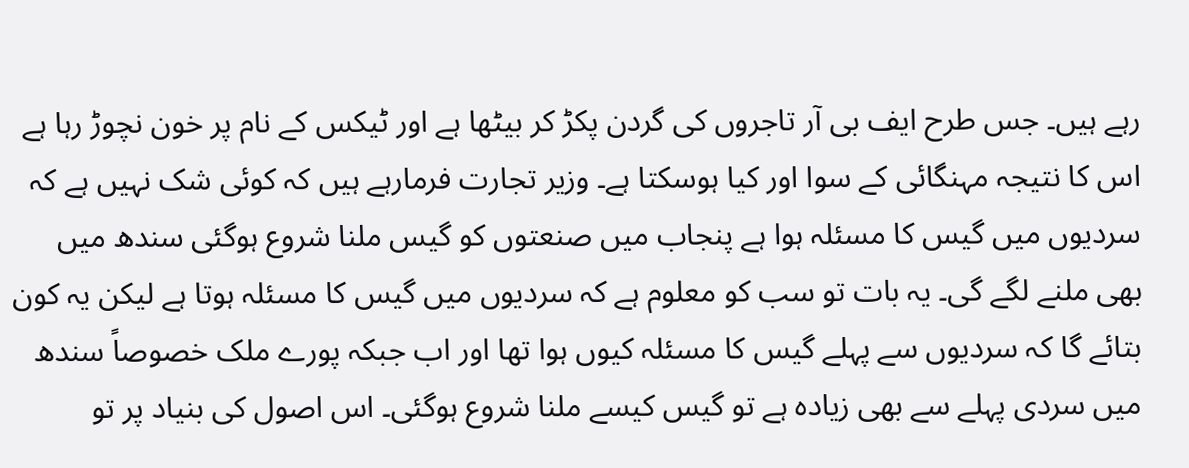رہے ہیں۔ جس طرح ایف بی آر تاجروں کی گردن پکڑ کر بیٹھا ہے اور ٹیکس کے نام پر خون نچوڑ رہا ہے اس کا نتیجہ مہنگائی کے سوا اور کیا ہوسکتا ہے۔ وزیر تجارت فرمارہے ہیں کہ کوئی شک نہیں ہے کہ سردیوں میں گیس کا مسئلہ ہوا ہے پنجاب میں صنعتوں کو گیس ملنا شروع ہوگئی سندھ میں بھی ملنے لگے گی۔ یہ بات تو سب کو معلوم ہے کہ سردیوں میں گیس کا مسئلہ ہوتا ہے لیکن یہ کون بتائے گا کہ سردیوں سے پہلے گیس کا مسئلہ کیوں ہوا تھا اور اب جبکہ پورے ملک خصوصاً سندھ میں سردی پہلے سے بھی زیادہ ہے تو گیس کیسے ملنا شروع ہوگئی۔ اس اصول کی بنیاد پر تو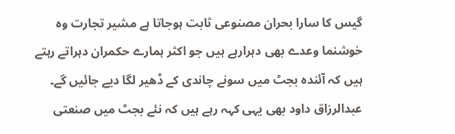گیس کا سارا بحران مصنوعی ثابت ہوجاتا ہے مشیر تجارت وہ خوشنما وعدے بھی دہرارہے ہیں جو اکثر ہمارے حکمران دہراتے رہتے ہیں کہ آئندہ بجٹ میں سونے چاندی کے ڈھیر لگا دیے جائیں گے۔ عبدالرزاق داود بھی یہی کہہ رہے ہیں کہ نئے بجٹ میں صنعتی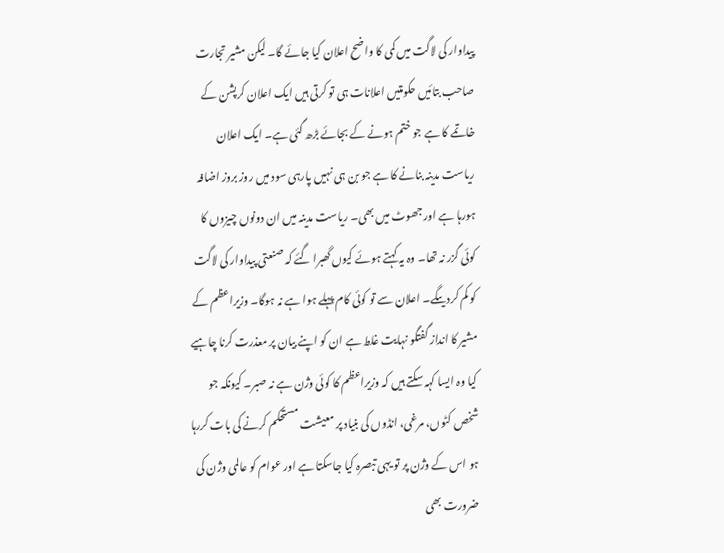پیداوار کی لاگت میں کمی کا واضح اعلان کیا جائے گا۔ لیکن مشیر تجارت صاحب بتائیں حکومتیں اعلانات ہی تو کرتی ہیں ایک اعلان کرپشن کے خاتمے کا ہے جو ختم ہونے کے بجائے بڑھ گئی ہے۔ ایک اعلان ریاست مدینہ بنانے کا ہے جو بن ہی نہیں پارہی سود میں روز بروز اضافہ ہورہا ہے اور جھوٹ میں بھی۔ ریاست مدینہ میں ان دونوں چیزوں کا کوئی گزر نہ تھا۔ وہ یہ کہتے ہوئے کیوں گھبرا گئے کہ صنعتی پیداوار کی لاگت کو کم کردیںگے۔ اعلان سے تو کوئی کام پہلے ہوا ہے نہ ہوگا۔ وزیراعظم کے مشیر کا انداز گفتگو نہایت غلط ہے ان کو اپنے بیان پر معذرت کرنا چاہیے کیا وہ ایسا کہہ سکتے ہیں کہ وزیراعظم کا کوئی وژن ہے نہ صبر۔ کیونکہ جو شخص کٹوں، مرغی، انڈوں کی بنیاد پر معیشت مستحکم کرنے کی بات کررہا ہو اس کے وژن پر تو یہی تبصرہ کیا جاسکتا ہے اور عوام کو عالمی وژن کی ضرورت بھی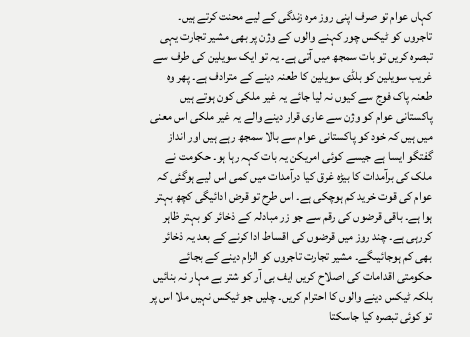کہاں عوام تو صرف اپنی روز مرہ زندگی کے لیے محنت کرتے ہیں۔ تاجروں کو ٹیکس چور کہنے والوں کے وژن پر بھی مشیر تجارت یہی تبصرہ کریں تو بات سمجھ میں آتی ہے۔ یہ تو ایک سویلین کی طرف سے غریب سویلین کو بلڈی سویلین کا طعنہ دینے کے مترادف ہے۔ پھر وہ طعنہ پاک فوج سے کیوں نہ لیا جائے یہ غیر ملکی کون ہوتے ہیں پاکستانی عوام کو وژن سے عاری قرار دینے والے یہ غیر ملکی اس معنی میں ہیں کہ خود کو پاکستانی عوام سے بالا سمجھ رہے ہیں اور انداز گفتگو ایسا ہے جیسے کوئی امریکن یہ بات کہہ رہا ہو۔ حکومت نے ملک کی برآمدات کا بیڑہ غرق کیا درآمدات میں کمی اس لیے ہوگئی کہ عوام کی قوت خرید کم ہوچکی ہے۔ اس طرح تو قرض ادائیگی کچھ بہتر ہوا ہے۔ باقی قرضوں کی رقم سے جو زر مبادلہ کے ذخائر کو بہتر ظاہر کررہی ہے۔ چند روز میں قرضوں کی اقساط ادا کرنے کے بعد یہ ذخائر بھی کم ہوجائیںگے۔ مشیر تجارت تاجروں کو الزام دینے کے بجائے حکومتی اقدامات کی اصلاح کریں ایف بی آر کو شتر بے مہار نہ بنائیں بلکہ ٹیکس دینے والوں کا احترام کریں۔ چلیں جو ٹیکس نہیں ملا اس پر تو کوئی تبصرہ کیا جاسکتا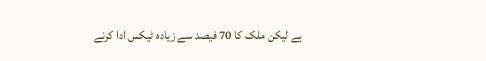ہے لیکن ملک کا 70 فیصد سے زیادہ ٹیکس ادا کرنے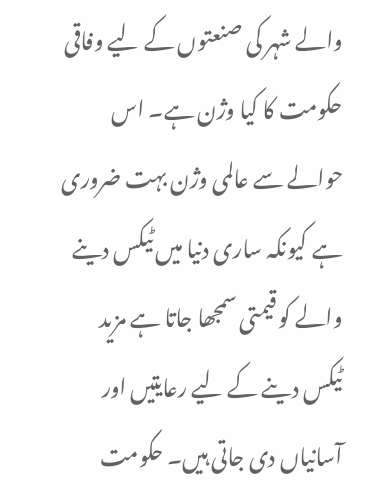والے شہر کی صنعتوں کے لیے وفاقی حکومت کا کیا وژن ہے۔ اس حوالے سے عالمی وژن بہت ضروری ہے کیونکہ ساری دنیا میں ٹیکس دینے والے کو قیمتی سمجھا جاتا ہے مزید ٹیکس دینے کے لیے رعایتیں اور آسانیاں دی جاتی ہیں۔ حکومت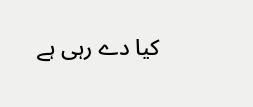کیا دے رہی ہے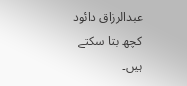عبدالرزاق دائود کچھ بتا سکتے ہیں۔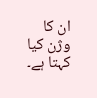ان کا وژن کیا کہتا ہے۔